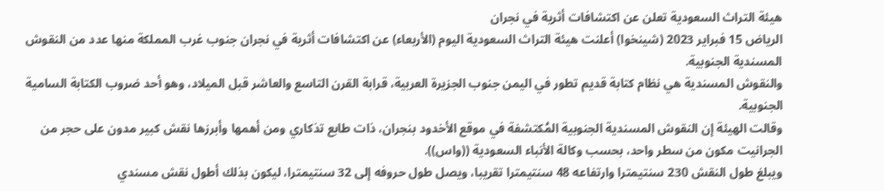هيئة التراث السعودية تعلن عن اكتشافات أثرية في نجران
الرياض 15 فبراير 2023 (شينخوا) أعلنت هيئة التراث السعودية اليوم (الأربعاء) عن اكتشافات أثرية في نجران جنوب غرب المملكة منها عدد من النقوش المسندية الجنوبية.
والنقوش المسندية هي نظام كتابة قديم تطور في اليمن جنوب الجزيرة العربية، قرابة القرن التاسع والعاشر قبل الميلاد، وهو أحد ضروب الكتابة السامية الجنوبية.
وقالت الهيئة إن النقوش المسندية الجنوبية المُكتشفة في موقع الأخدود بنجران، ذات طابع تذكاري ومن أهمها وأبرزها نقش كبير مدون على حجر من الجرانيت مكون من سطر واحد، بحسب وكالة الأنباء السعودية ((واس)).
ويبلغ طول النقش 230 سنتيمترا وارتفاعه 48 سنتيمترا تقريبا، ويصل طول حروفه إلى 32 سنتيمترا، ليكون بذلك أطول نقش مسندي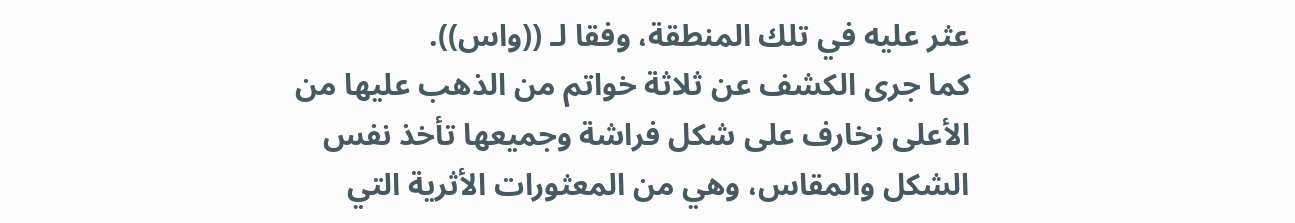عثر عليه في تلك المنطقة، وفقا لـ ((واس)).
كما جرى الكشف عن ثلاثة خواتم من الذهب عليها من الأعلى زخارف على شكل فراشة وجميعها تأخذ نفس الشكل والمقاس، وهي من المعثورات الأثرية التي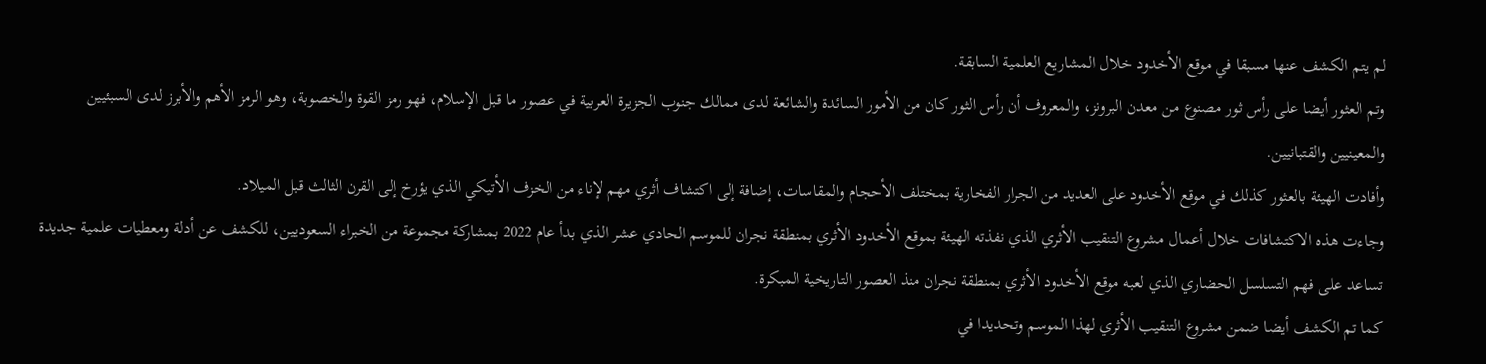لم يتم الكشف عنها مسبقا في موقع الأخدود خلال المشاريع العلمية السابقة.
وتم العثور أيضا على رأس ثور مصنوع من معدن البرونز، والمعروف أن رأس الثور كان من الأمور السائدة والشائعة لدى ممالك جنوب الجزيرة العربية في عصور ما قبل الإسلام، فهو رمز القوة والخصوبة، وهو الرمز الأهم والأبرز لدى السبئيين والمعينيين والقتبانيين.
وأفادت الهيئة بالعثور كذلك في موقع الأخدود على العديد من الجرار الفخارية بمختلف الأحجام والمقاسات، إضافة إلى اكتشاف أثري مهم لإناء من الخزف الأتيكي الذي يؤرخ إلى القرن الثالث قبل الميلاد.
وجاءت هذه الاكتشافات خلال أعمال مشروع التنقيب الأثري الذي نفذته الهيئة بموقع الأخدود الأثري بمنطقة نجران للموسم الحادي عشر الذي بدأ عام 2022 بمشاركة مجموعة من الخبراء السعوديين، للكشف عن أدلة ومعطيات علمية جديدة تساعد على فهم التسلسل الحضاري الذي لعبه موقع الأخدود الأثري بمنطقة نجران منذ العصور التاريخية المبكرة.
كما تم الكشف أيضا ضمن مشروع التنقيب الأثري لهذا الموسم وتحديدا في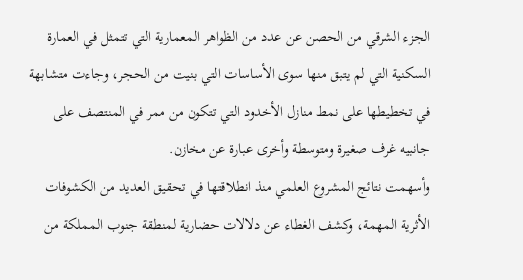الجزء الشرقي من الحصن عن عدد من الظواهر المعمارية التي تتمثل في العمارة السكنية التي لم يتبق منها سوى الأساسات التي بنيت من الحجر، وجاءت متشابهة في تخطيطها على نمط منازل الأخدود التي تتكون من ممر في المنتصف على جانبيه غرف صغيرة ومتوسطة وأخرى عبارة عن مخازن.
وأسهمت نتائج المشروع العلمي منذ انطلاقتها في تحقيق العديد من الكشوفات الأثرية المهمة، وكشف الغطاء عن دلالات حضارية لمنطقة جنوب المملكة من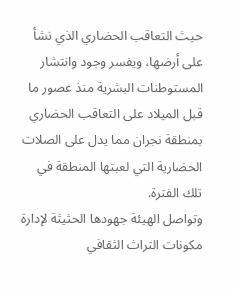حيث التعاقب الحضاري الذي نشأ على أرضها، ويفسر وجود وانتشار المستوطنات البشرية منذ عصور ما قبل الميلاد على التعاقب الحضاري بمنطقة نجران مما يدل على الصلات الحضارية التي لعبتها المنطقة في تلك الفترة.
وتواصل الهيئة جهودها الحثيثة لإدارة مكونات التراث الثقافي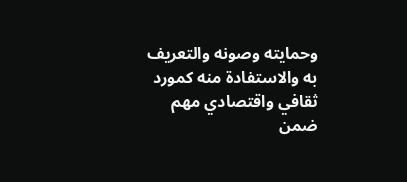وحمايته وصونه والتعريف به والاستفادة منه كمورد ثقافي واقتصادي مهم ضمن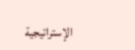الإستراتيجية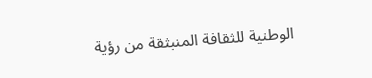الوطنية للثقافة المنبثقة من رؤية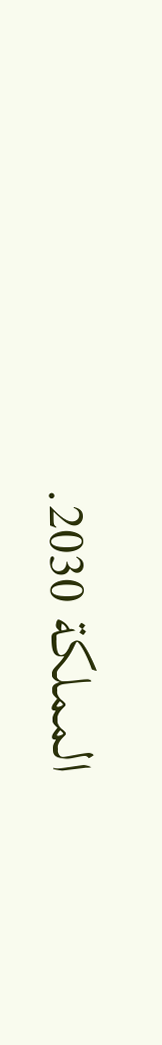المملكة 2030.